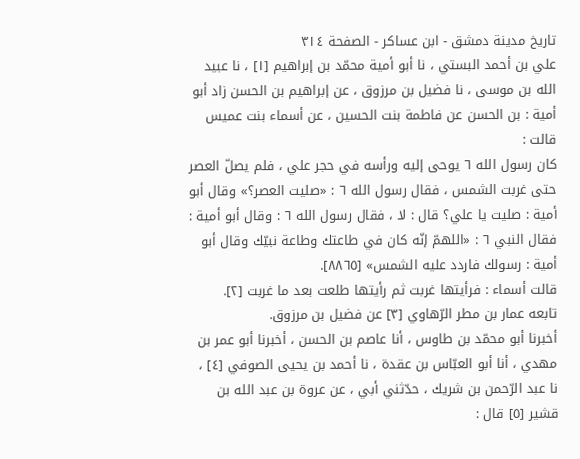تاريخ مدينة دمشق - ابن عساكر - الصفحة ٣١٤
علي بن أحمد البستي ، نا أبو أمية محمّد بن إبراهيم [١] ، نا عبيد الله بن موسى ، نا فضيل بن مرزوق ، عن إبراهيم بن الحسن زاد أبو أمية : بن الحسن عن فاطمة بنت الحسين ، عن أسماء بنت عميس قالت :
كان رسول الله ٦ يوحى إليه ورأسه في حجر علي ، فلم يصلّ العصر حتى غربت الشمس ، فقال رسول الله ٦ : «صليت العصر؟» وقال أبو أمية : صليت يا علي؟ قال : لا ، فقال رسول الله ٦ : وقال أبو أمية : فقال النبي ٦ : «اللهمّ إنّه كان في طاعتك وطاعة نبيّك وقال أبو أمية : رسولك فاردد عليه الشمس» [٨٨٦٥].
قالت أسماء : فرأيتها غربت ثم رأيتها طلعت بعد ما غربت [٢].
تابعه عمار بن مطر الرّهاوي [٣] عن فضيل بن مرزوق.
أخبرنا أبو محمّد بن طاوس ، أنا عاصم بن الحسن ، أخبرنا أبو عمر بن مهدي ، أنا أبو العبّاس بن عقدة ، نا أحمد بن يحيى الصوفي [٤] ، نا عبد الرّحمن بن شريك ، حدّثني أبي ، عن عروة بن عبد الله بن قشير [٥] قال :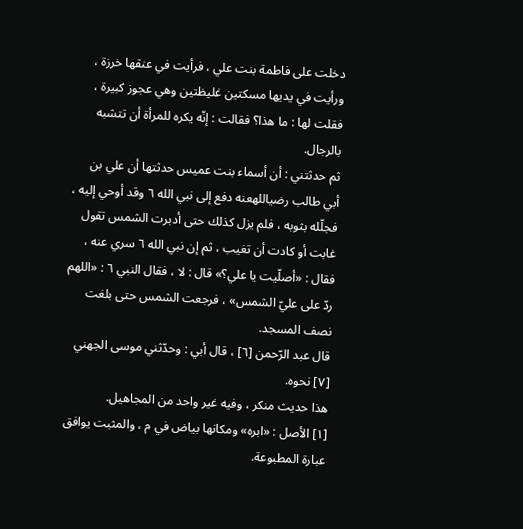دخلت على فاطمة بنت علي ، فرأيت في عنقها خرزة ، ورأيت في يديها مسكتين غليظتين وهي عجوز كبيرة ، فقلت لها : ما هذا؟ فقالت : إنّه يكره للمرأة أن تتشبه بالرجال.
ثم حدثتني : أن أسماء بنت عميس حدثتها أن علي بن أبي طالب رضياللهعنه دفع إلى نبي الله ٦ وقد أوحي إليه ، فجلّله بثوبه ، فلم يزل كذلك حتى أدبرت الشمس تقول غابت أو كادت أن تغيب ، ثم إن نبي الله ٦ سري عنه ، فقال : «أصلّيت يا علي؟» قال : لا ، فقال النبي ٦ : «اللهم ردّ على عليّ الشمس» ، فرجعت الشمس حتى بلغت نصف المسجد.
قال عبد الرّحمن [٦] ، قال أبي : وحدّثني موسى الجهني [٧] نحوه.
هذا حديث منكر ، وفيه غير واحد من المجاهيل.
[١] الأصل : «ابره» ومكانها بياض في م ، والمثبت يوافق عبارة المطبوعة.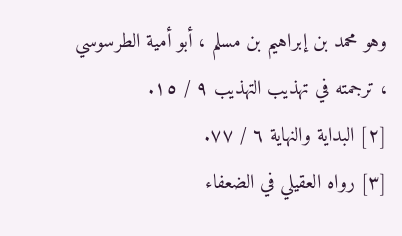وهو محمد بن إبراهيم بن مسلم ، أبو أمية الطرسوسي ، ترجمته في تهذيب التهذيب ٩ / ١٥.
[٢] البداية والنهاية ٦ / ٧٧.
[٣] رواه العقيلي في الضعفاء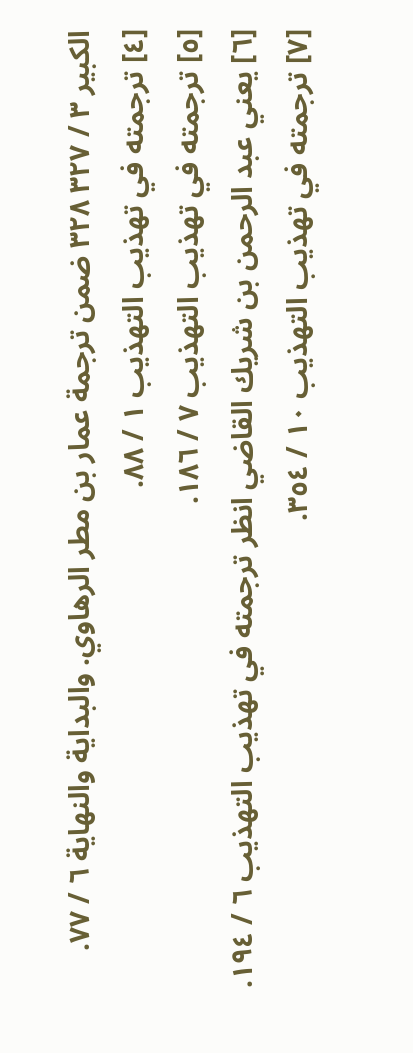الكبير ٣ / ٣٢٧ ٣٢٨ ضمن ترجمة عمار بن مطر الرهاوي. والبداية والنهاية ٦ / ٧٧.
[٤] ترجمته في تهذيب التهذيب ١ / ٨٨.
[٥] ترجمته في تهذيب التهذيب ٧ / ١٨٦.
[٦] يعني عبد الرحمن بن شريك القاضي انظر ترجمته في تهذيب التهذيب ٦ / ١٩٤.
[٧] ترجمته في تهذيب التهذيب ١٠ / ٣٥٤.